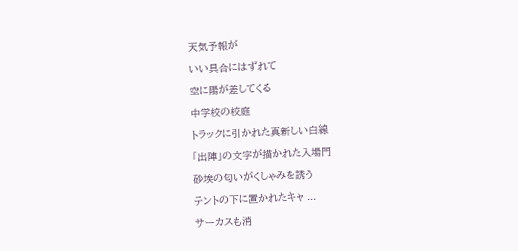天気予報が
いい具合にはずれて
空に陽が差してくる
中学校の校庭
トラックに引かれた真新しい白線
「出陣」の文字が描かれた入場門
砂埃の匂いがくしゃみを誘う
テントの下に置かれたキャ ...
サーカスも消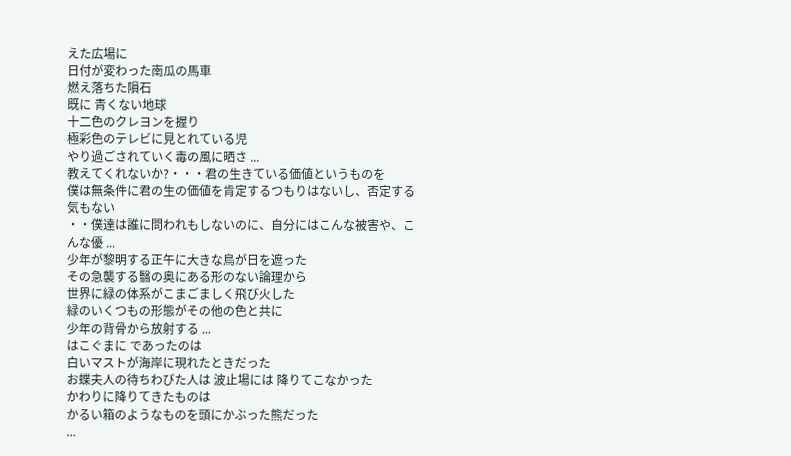えた広場に
日付が変わった南瓜の馬車
燃え落ちた隕石
既に 青くない地球
十二色のクレヨンを握り
極彩色のテレビに見とれている児
やり過ごされていく毒の風に晒さ ...
教えてくれないか?・・・君の生きている価値というものを
僕は無条件に君の生の価値を肯定するつもりはないし、否定する気もない
・・僕達は誰に問われもしないのに、自分にはこんな被害や、こんな優 ...
少年が黎明する正午に大きな鳥が日を遮った
その急襲する翳の奥にある形のない論理から
世界に緑の体系がこまごましく飛び火した
緑のいくつもの形態がその他の色と共に
少年の背骨から放射する ...
はこぐまに であったのは
白いマストが海岸に現れたときだった
お蝶夫人の待ちわびた人は 波止場には 降りてこなかった
かわりに降りてきたものは
かるい箱のようなものを頭にかぶった熊だった
...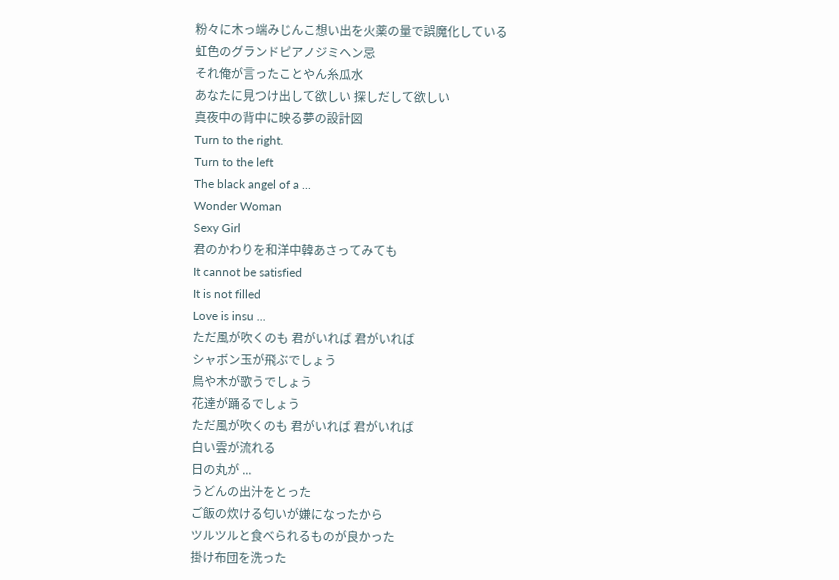粉々に木っ端みじんこ想い出を火薬の量で誤魔化している
虹色のグランドピアノジミヘン忌
それ俺が言ったことやん糸瓜水
あなたに見つけ出して欲しい 探しだして欲しい
真夜中の背中に映る夢の設計図
Turn to the right.
Turn to the left
The black angel of a ...
Wonder Woman
Sexy Girl
君のかわりを和洋中韓あさってみても
It cannot be satisfied
It is not filled
Love is insu ...
ただ風が吹くのも 君がいれば 君がいれば
シャボン玉が飛ぶでしょう
鳥や木が歌うでしょう
花達が踊るでしょう
ただ風が吹くのも 君がいれば 君がいれば
白い雲が流れる
日の丸が ...
うどんの出汁をとった
ご飯の炊ける匂いが嫌になったから
ツルツルと食べられるものが良かった
掛け布団を洗った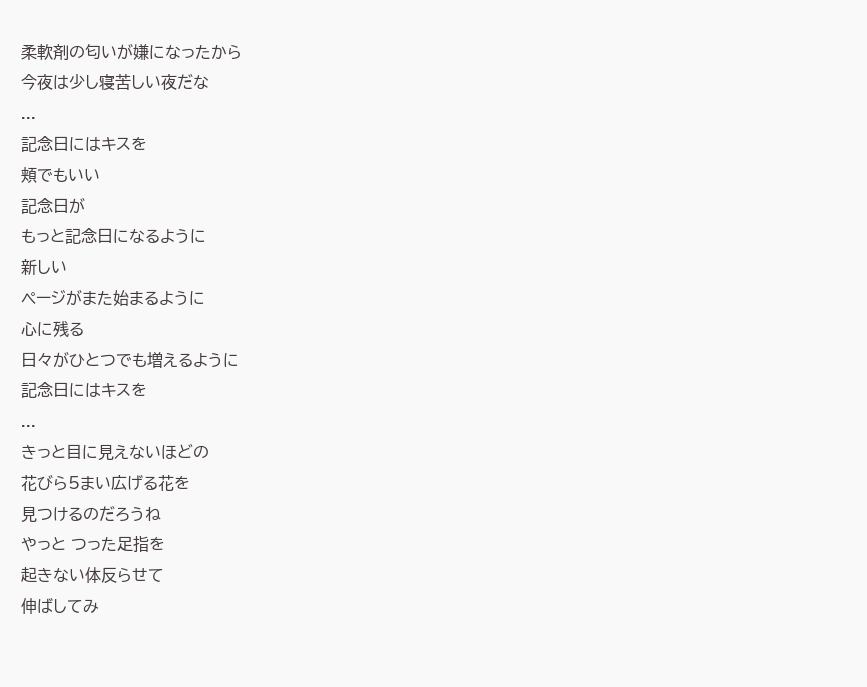柔軟剤の匂いが嫌になったから
今夜は少し寝苦しい夜だな
...
記念日にはキスを
頬でもいい
記念日が
もっと記念日になるように
新しい
ページがまた始まるように
心に残る
日々がひとつでも増えるように
記念日にはキスを
...
きっと目に見えないほどの
花びら5まい広げる花を
見つけるのだろうね
やっと つった足指を
起きない体反らせて
伸ばしてみ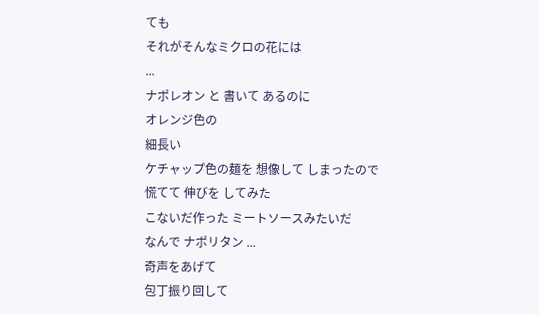ても
それがそんなミクロの花には
...
ナポレオン と 書いて あるのに
オレンジ色の
細長い
ケチャップ色の麺を 想像して しまったので
慌てて 伸びを してみた
こないだ作った ミートソースみたいだ
なんで ナポリタン ...
奇声をあげて
包丁振り回して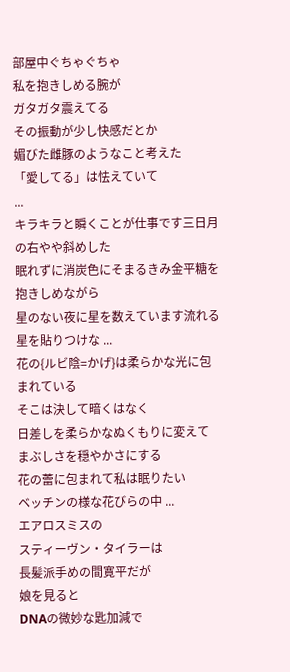部屋中ぐちゃぐちゃ
私を抱きしめる腕が
ガタガタ震えてる
その振動が少し快感だとか
媚びた雌豚のようなこと考えた
「愛してる」は怯えていて
...
キラキラと瞬くことが仕事です三日月の右やや斜めした
眠れずに消炭色にそまるきみ金平糖を抱きしめながら
星のない夜に星を数えています流れる星を貼りつけな ...
花の{ルビ陰=かげ}は柔らかな光に包まれている
そこは決して暗くはなく
日差しを柔らかなぬくもりに変えて
まぶしさを穏やかさにする
花の蕾に包まれて私は眠りたい
ベッチンの様な花びらの中 ...
エアロスミスの
スティーヴン・タイラーは
長髪派手めの間寛平だが
娘を見ると
DNAの微妙な匙加減で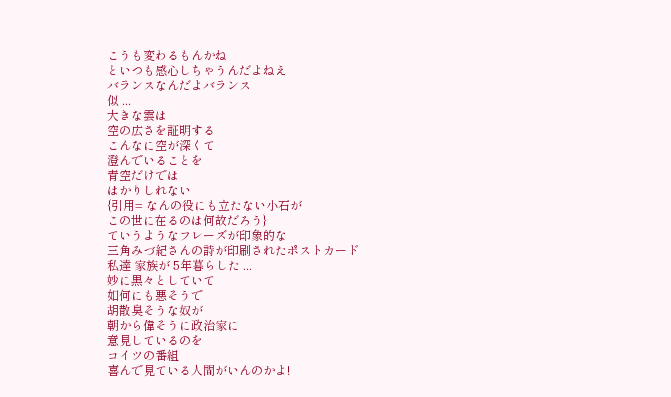こうも変わるもんかね
といつも感心しちゃうんだよねえ
バランスなんだよバランス
似 ...
大きな雲は
空の広さを証明する
こんなに空が深くて
澄んでいることを
青空だけでは
はかりしれない
{引用= なんの役にも立たない小石が
この世に在るのは何故だろう}
ていうようなフレーズが印象的な
三角みづ紀さんの詩が印刷されたポストカード
私達 家族が 5年暮らした ...
妙に黒々としていて
如何にも悪そうで
胡散臭そうな奴が
朝から偉そうに政治家に
意見しているのを
コイツの番組
喜んで見ている人間がいんのかよ!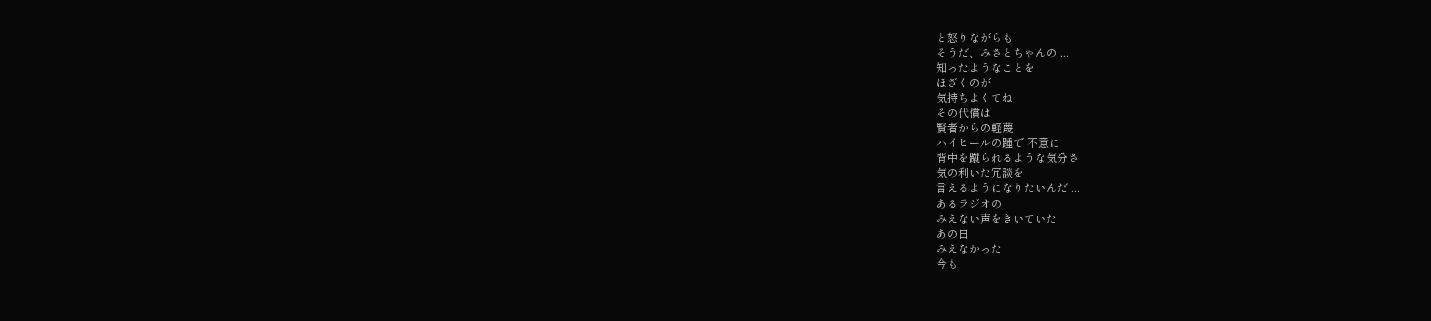と怒りながらも
そうだ、みさとちゃんの ...
知ったようなことを
ほざくのが
気持ちよくてね
その代償は
賢者からの軽蔑
ハイヒールの踵で 不意に
背中を蹴られるような気分さ
気の利いた冗談を
言えるようになりたいんだ ...
あるラジオの
みえない声をきいていた
あの日
みえなかった
今も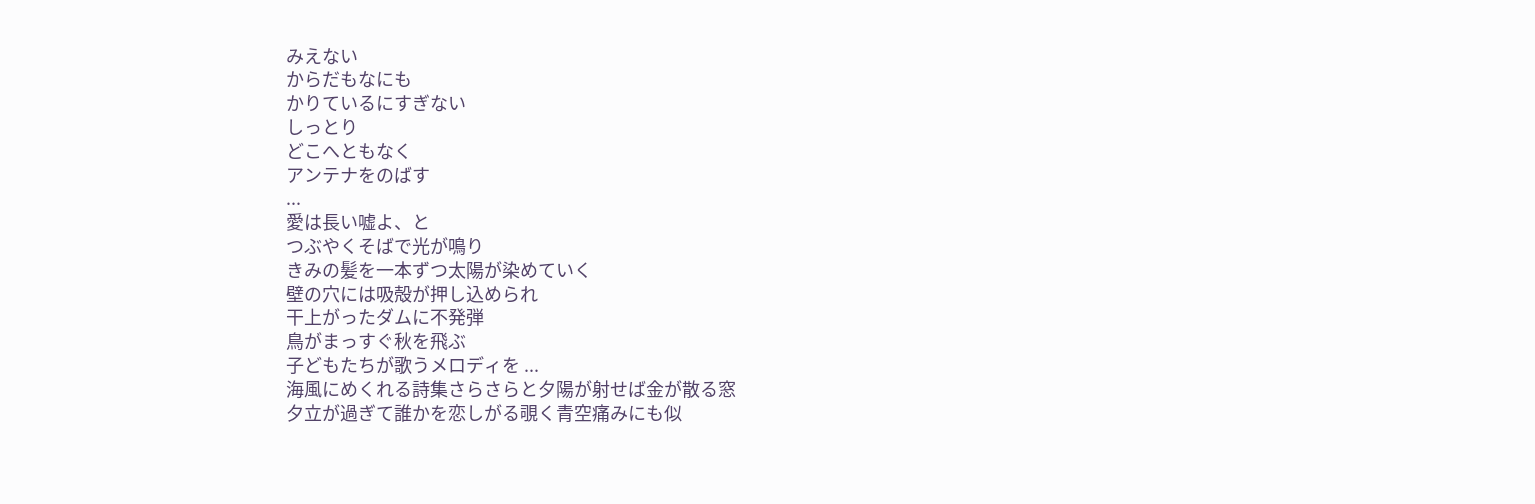みえない
からだもなにも
かりているにすぎない
しっとり
どこへともなく
アンテナをのばす
...
愛は長い嘘よ、と
つぶやくそばで光が鳴り
きみの髪を一本ずつ太陽が染めていく
壁の穴には吸殻が押し込められ
干上がったダムに不発弾
鳥がまっすぐ秋を飛ぶ
子どもたちが歌うメロディを ...
海風にめくれる詩集さらさらと夕陽が射せば金が散る窓
夕立が過ぎて誰かを恋しがる覗く青空痛みにも似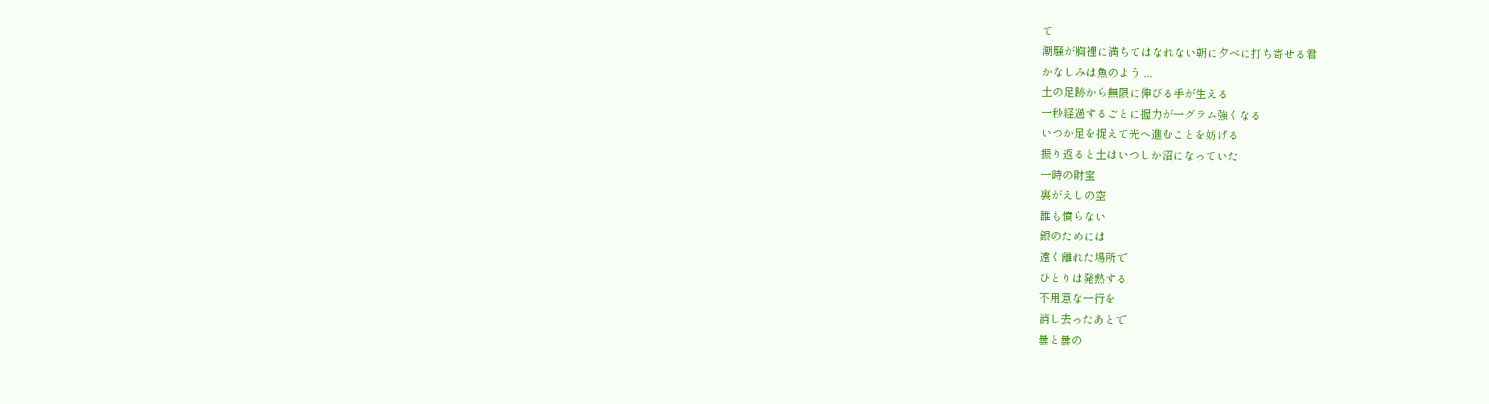て
潮騒が胸裡に満ちてはなれない朝に夕べに打ち寄せる君
かなしみは魚のよう ...
土の足跡から無限に伸びる手が生える
一秒経過するごとに握力が一グラム強くなる
いつか足を捉えて光へ進むことを妨げる
振り返ると土はいつしか沼になっていた
一時の財宝
裏がえしの空
誰も憤らない
銀のためには
遠く離れた場所で
ひとりは発熱する
不用意な一行を
消し去ったあとで
曇と曇の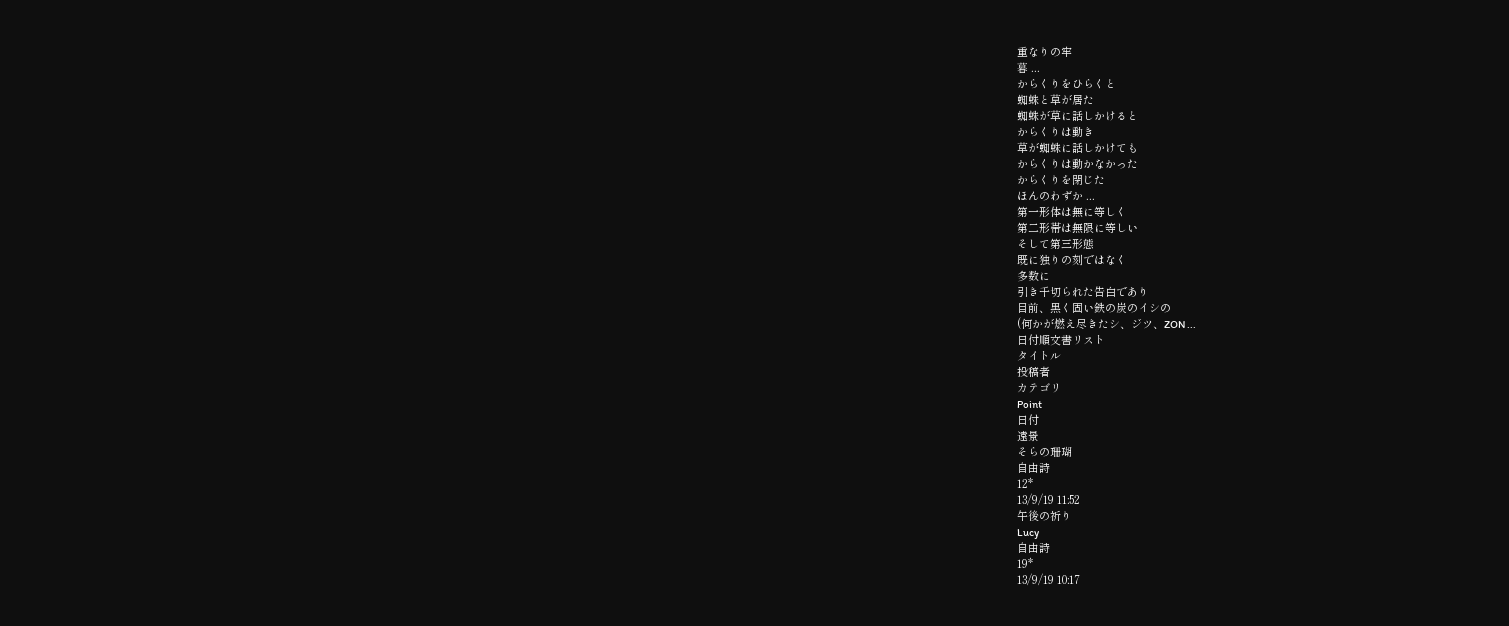重なりの牢
暮 ...
からくりをひらくと
蜘蛛と草が居た
蜘蛛が草に話しかけると
からくりは動き
草が蜘蛛に話しかけても
からくりは動かなかった
からくりを閉じた
ほんのわずか ...
第一形体は無に等しく
第二形帯は無限に等しい
そして第三形態
既に独りの刻ではなく
多数に
引き千切られた告白であり
目前、黒く固い鉄の炭のイシの
(何かが燃え尽きたシ、ジツ、ZON ...
日付順文書リスト
タイトル
投稿者
カテゴリ
Point
日付
遠景
そらの珊瑚
自由詩
12*
13/9/19 11:52
午後の祈り
Lucy
自由詩
19*
13/9/19 10:17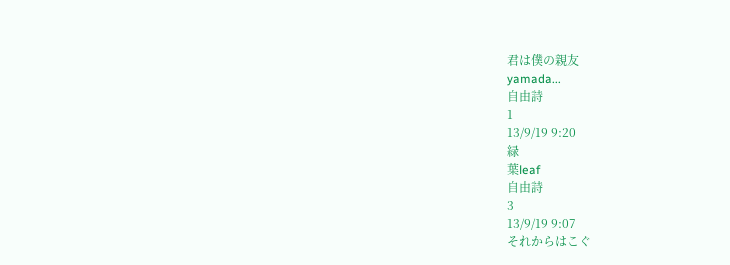君は僕の親友
yamada...
自由詩
1
13/9/19 9:20
緑
葉leaf
自由詩
3
13/9/19 9:07
それからはこぐ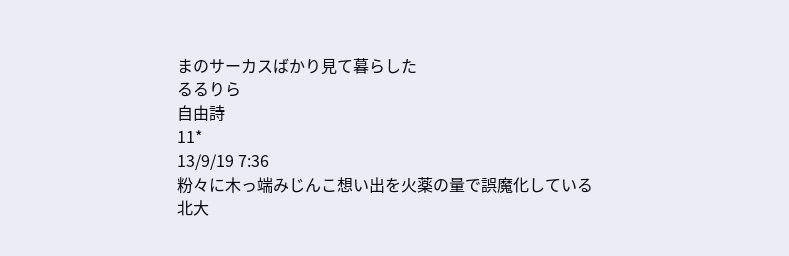まのサーカスばかり見て暮らした
るるりら
自由詩
11*
13/9/19 7:36
粉々に木っ端みじんこ想い出を火薬の量で誤魔化している
北大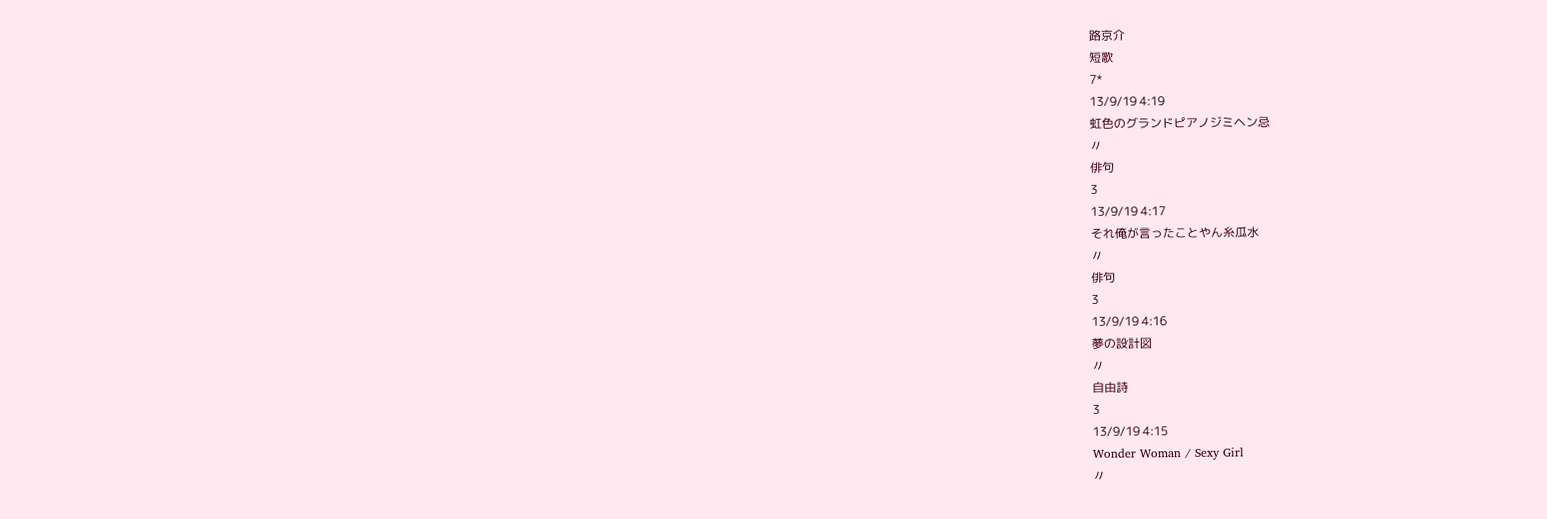路京介
短歌
7*
13/9/19 4:19
虹色のグランドピアノジミヘン忌
〃
俳句
3
13/9/19 4:17
それ俺が言ったことやん糸瓜水
〃
俳句
3
13/9/19 4:16
夢の設計図
〃
自由詩
3
13/9/19 4:15
Wonder Woman / Sexy Girl
〃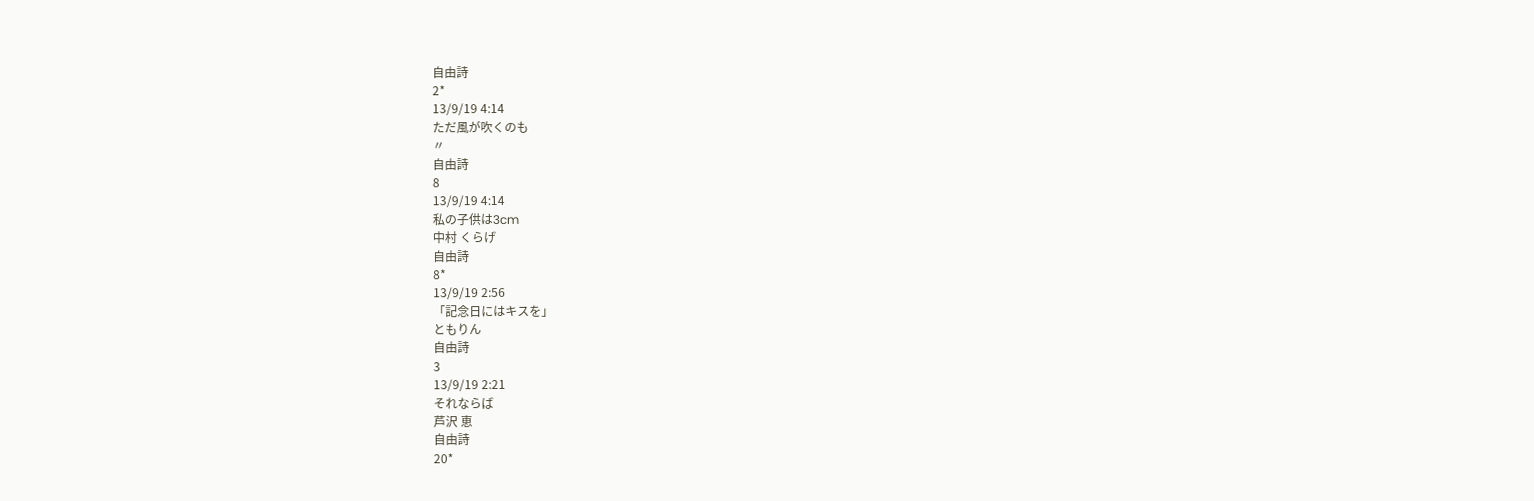自由詩
2*
13/9/19 4:14
ただ風が吹くのも
〃
自由詩
8
13/9/19 4:14
私の子供は3cm
中村 くらげ
自由詩
8*
13/9/19 2:56
「記念日にはキスを」
ともりん
自由詩
3
13/9/19 2:21
それならば
芦沢 恵
自由詩
20*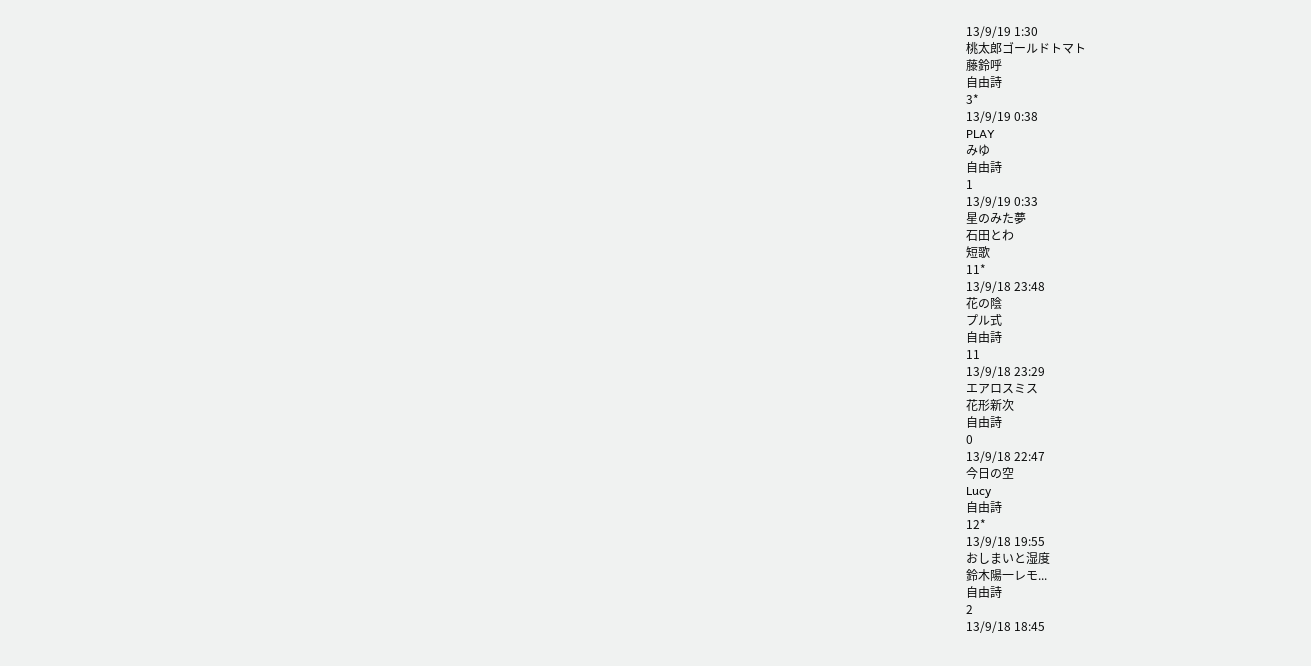13/9/19 1:30
桃太郎ゴールドトマト
藤鈴呼
自由詩
3*
13/9/19 0:38
PLAY
みゆ
自由詩
1
13/9/19 0:33
星のみた夢
石田とわ
短歌
11*
13/9/18 23:48
花の陰
プル式
自由詩
11
13/9/18 23:29
エアロスミス
花形新次
自由詩
0
13/9/18 22:47
今日の空
Lucy
自由詩
12*
13/9/18 19:55
おしまいと湿度
鈴木陽一レモ...
自由詩
2
13/9/18 18:45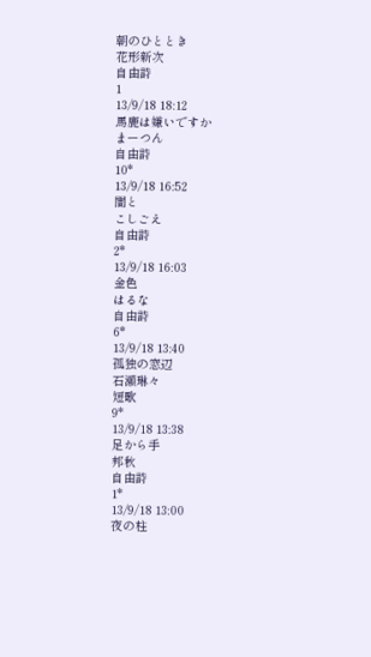朝のひととき
花形新次
自由詩
1
13/9/18 18:12
馬鹿は嫌いですか
まーつん
自由詩
10*
13/9/18 16:52
闇と
こしごえ
自由詩
2*
13/9/18 16:03
金色
はるな
自由詩
6*
13/9/18 13:40
孤独の窓辺
石瀬琳々
短歌
9*
13/9/18 13:38
足から手
邦秋
自由詩
1*
13/9/18 13:00
夜の柱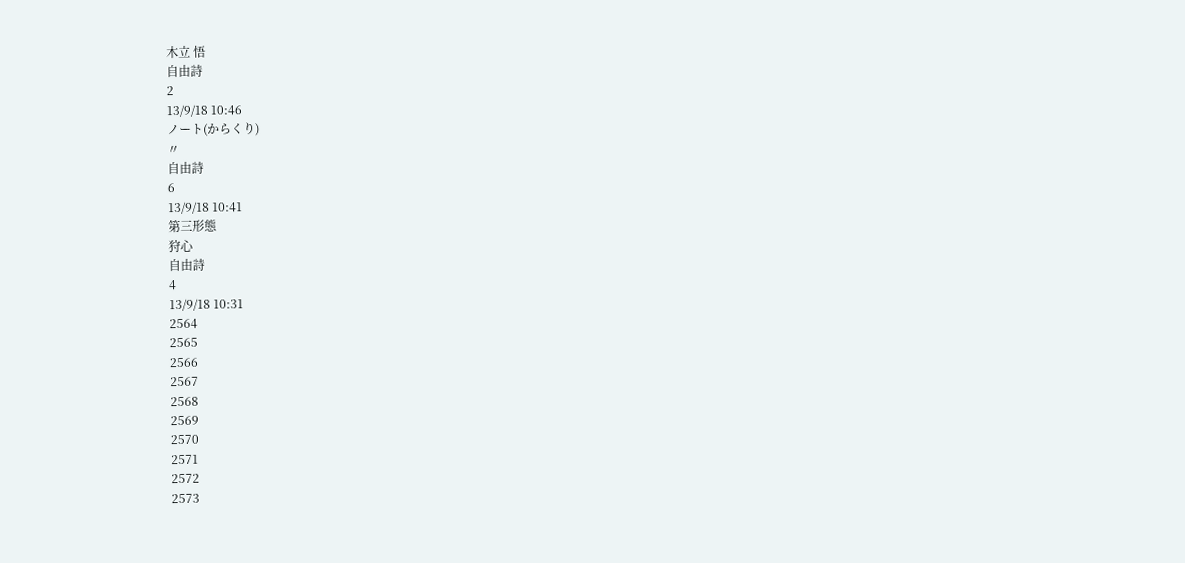木立 悟
自由詩
2
13/9/18 10:46
ノート(からくり)
〃
自由詩
6
13/9/18 10:41
第三形態
狩心
自由詩
4
13/9/18 10:31
2564
2565
2566
2567
2568
2569
2570
2571
2572
2573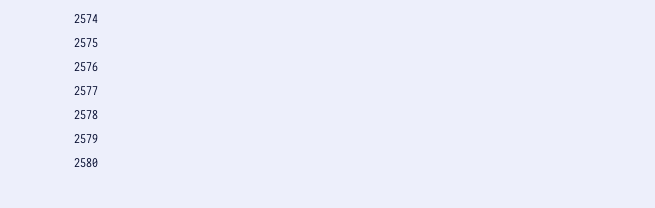2574
2575
2576
2577
2578
2579
2580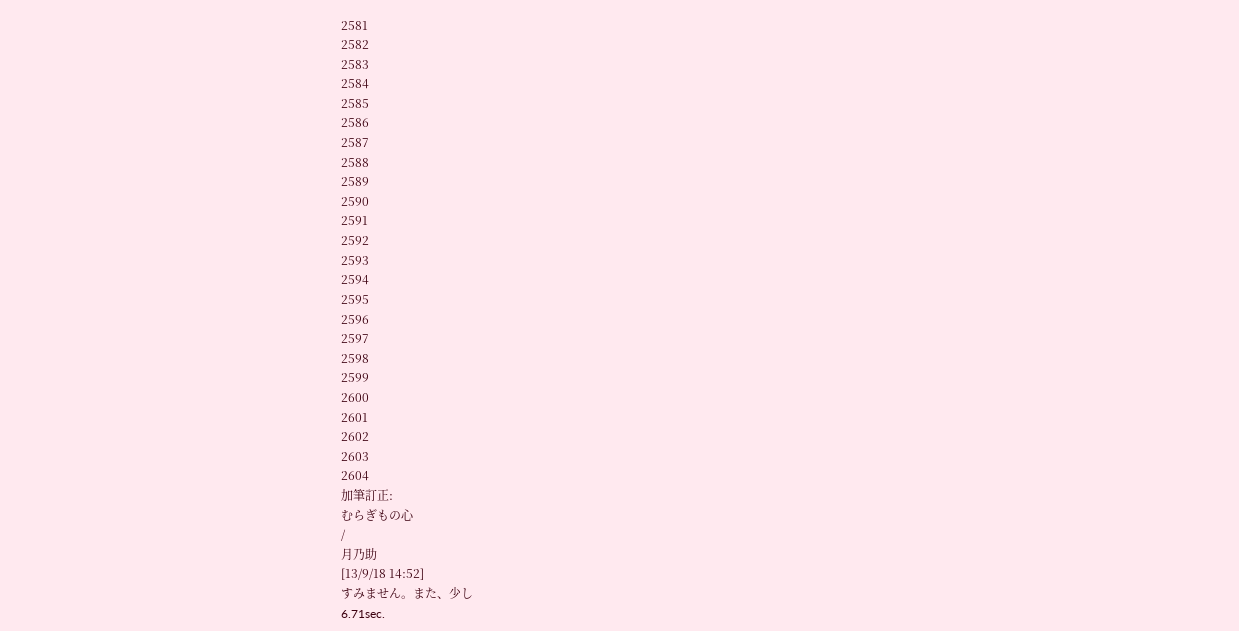2581
2582
2583
2584
2585
2586
2587
2588
2589
2590
2591
2592
2593
2594
2595
2596
2597
2598
2599
2600
2601
2602
2603
2604
加筆訂正:
むらぎもの心
/
月乃助
[13/9/18 14:52]
すみません。また、少し
6.71sec.